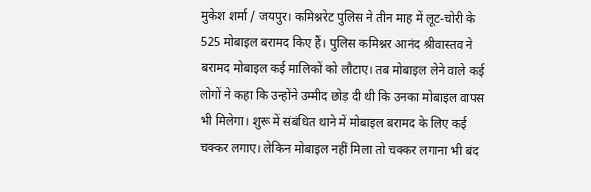मुकेश शर्मा / जयपुर। कमिश्नरेट पुलिस ने तीन माह में लूट-चोरी के 525 मोबाइल बरामद किए हैं। पुलिस कमिश्नर आनंद श्रीवास्तव ने बरामद मोबाइल कई मालिकों को लौटाए। तब मोबाइल लेने वाले कई लोगों ने कहा कि उन्होंने उम्मीद छोड़ दी थी कि उनका मोबाइल वापस भी मिलेगा। शुरू में संबंधित थाने में मोबाइल बरामद के लिए कई चक्कर लगाए। लेकिन मोबाइल नहीं मिला तो चक्कर लगाना भी बंद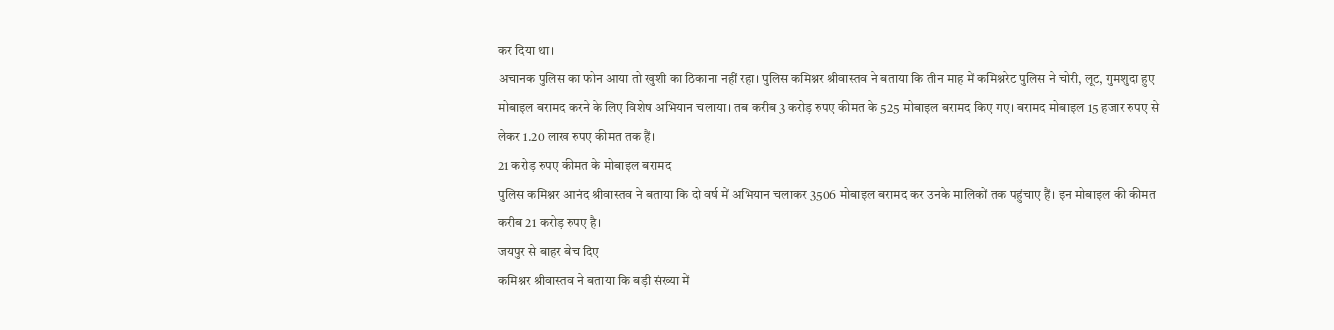कर दिया था।
अचानक पुलिस का फोन आया तो खुशी का ठिकाना नहीं रहा। पुलिस कमिश्नर श्रीवास्तव ने बताया कि तीन माह में कमिश्नरेट पुलिस ने चोरी, लूट, गुमशुदा हुए मोबाइल बरामद करने के लिए विशेष अभियान चलाया। तब करीब 3 करोड़ रुपए कीमत के 525 मोबाइल बरामद किए गए। बरामद मोबाइल 15 हजार रुपए से लेकर 1.20 लाख रुपए कीमत तक हैं।
21 करोड़ रुपए कीमत के मोबाइल बरामद
पुलिस कमिश्नर आनंद श्रीवास्तव ने बताया कि दो वर्ष में अभियान चलाकर 3506 मोबाइल बरामद कर उनके मालिकों तक पहुंचाए हैं। इन मोबाइल की कीमत करीब 21 करोड़ रुपए है।
जयपुर से बाहर बेच दिए
कमिश्नर श्रीवास्तव ने बताया कि बड़ी संख्या में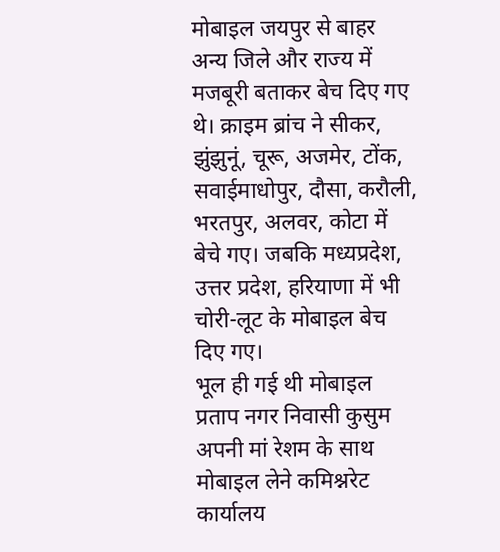मोबाइल जयपुर से बाहर अन्य जिले और राज्य में मजबूरी बताकर बेच दिए गए थे। क्राइम ब्रांच ने सीकर, झुंझुनूं, चूरू, अजमेर, टोंक, सवाईमाधोपुर, दौसा, करौली, भरतपुर, अलवर, कोटा में बेचे गए। जबकि मध्यप्रदेश, उत्तर प्रदेश, हरियाणा में भी चोरी-लूट के मोबाइल बेच दिए गए।
भूल ही गई थी मोबाइल
प्रताप नगर निवासी कुसुम अपनी मां रेशम के साथ मोबाइल लेने कमिश्नरेट कार्यालय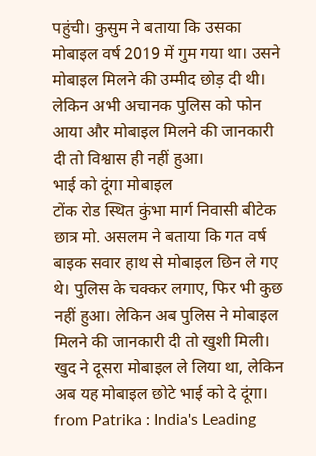पहुंची। कुसुम ने बताया कि उसका मोबाइल वर्ष 2019 में गुम गया था। उसने मोबाइल मिलने की उम्मीद छोड़ दी थी। लेकिन अभी अचानक पुलिस को फोन आया और मोबाइल मिलने की जानकारी दी तो विश्वास ही नहीं हुआ।
भाई को दूंगा मोबाइल
टोंक रोड स्थित कुंभा मार्ग निवासी बीटेक छात्र मो. असलम ने बताया कि गत वर्ष बाइक सवार हाथ से मोबाइल छिन ले गए थे। पुलिस के चक्कर लगाए, फिर भी कुछ नहीं हुआ। लेकिन अब पुलिस ने मोबाइल मिलने की जानकारी दी तो खुशी मिली। खुद ने दूसरा मोबाइल ले लिया था, लेकिन अब यह मोबाइल छोटे भाई को दे दूंगा।
from Patrika : India's Leading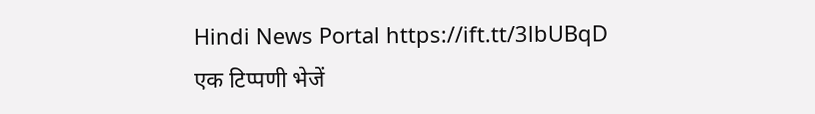Hindi News Portal https://ift.tt/3lbUBqD
एक टिप्पणी भेजें